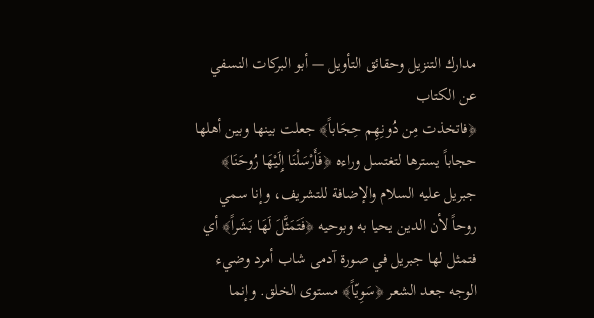مدارك التنزيل وحقائق التأويل — أبو البركات النسفي
عن الكتاب
﴿فاتخذت مِن دُونِهِم حِجَاباً﴾ جعلت بينها وبين أهلها حجاباً يسترها لتغتسل وراءه ﴿فَأَرْسَلْنَا إِلَيْهَا رُوحَنَا﴾ جبريل عليه السلام والإضافة للتشريف، وإنا سمي روحاً لأن الدين يحيا به وبوحيه ﴿فَتَمَثَّلَ لَهَا بَشَراً﴾ أي فتمثل لها جبريل في صورة آدمى شاب أمرد وضيء الوجه جعد الشعر ﴿سَوِيّاً﴾ مستوى الخلق. وإنما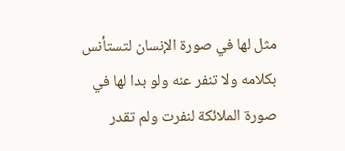مثل لها في صورة الإنسان لتستأنس بكلامه ولا تنفر عنه ولو بدا لها في صورة الملائكة لنفرت ولم تقدر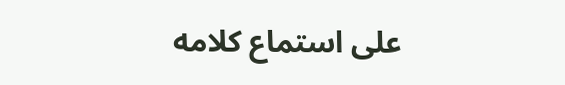على استماع كلامه